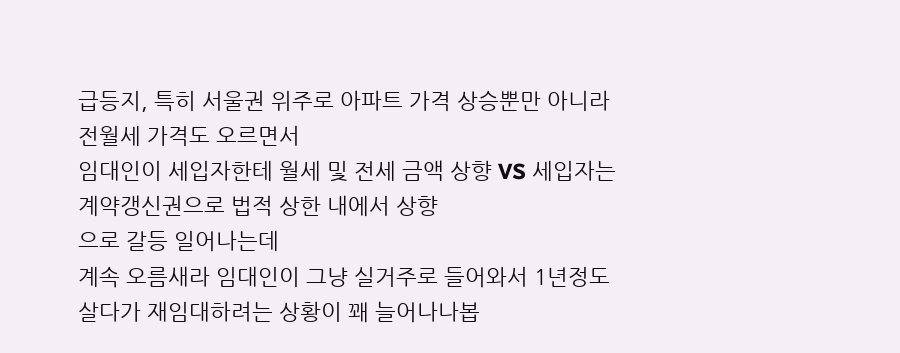급등지, 특히 서울권 위주로 아파트 가격 상승뿐만 아니라 전월세 가격도 오르면서
임대인이 세입자한테 월세 및 전세 금액 상향 VS 세입자는 계약갱신권으로 법적 상한 내에서 상향
으로 갈등 일어나는데
계속 오름새라 임대인이 그냥 실거주로 들어와서 1년정도 살다가 재임대하려는 상황이 꽤 늘어나나봅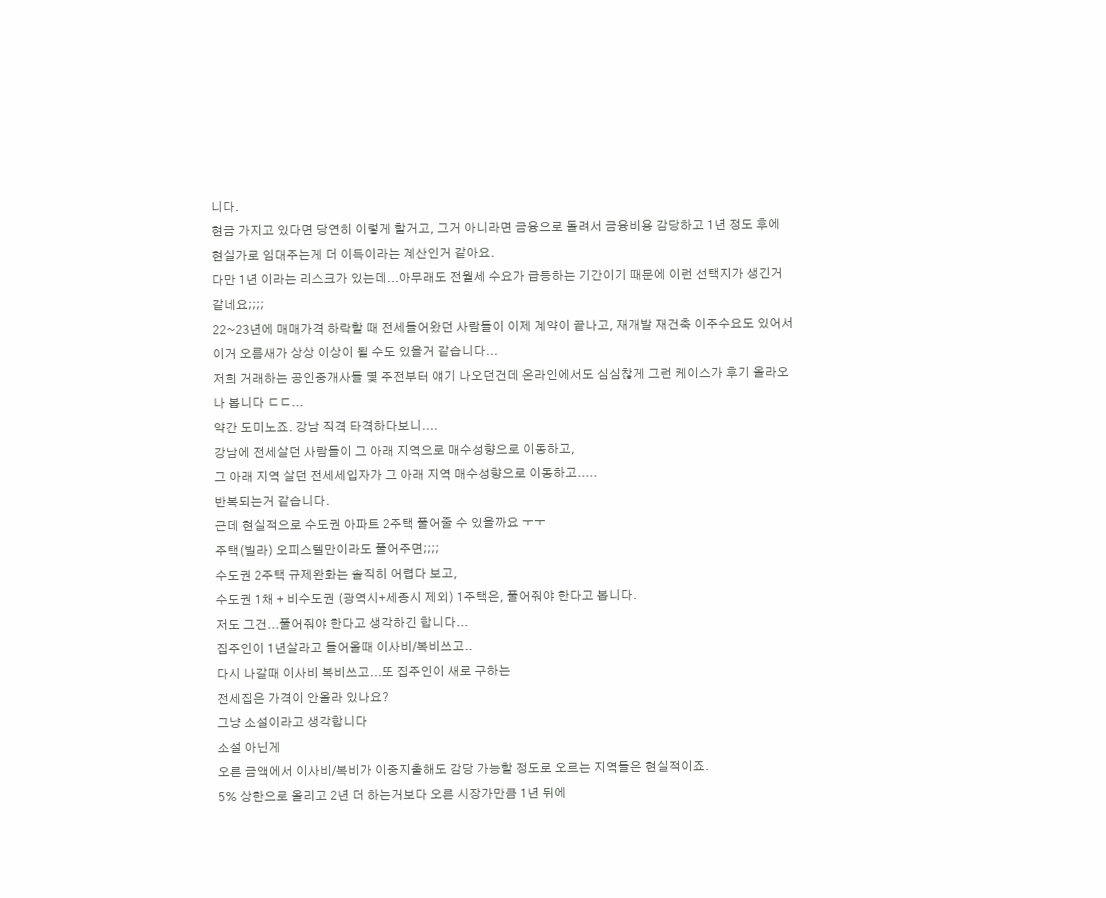니다.
현금 가지고 있다면 당연히 이렇게 할거고, 그거 아니라면 금융으로 돌려서 금융비용 감당하고 1년 정도 후에
현실가로 임대주는게 더 이득이라는 계산인거 같아요.
다만 1년 이라는 리스크가 있는데...아무래도 전월세 수요가 급등하는 기간이기 때문에 이런 선택지가 생긴거 같네요;;;;
22~23년에 매매가격 하락할 때 전세들어왔던 사람들이 이제 계약이 끝나고, 재개발 재건축 이주수요도 있어서
이거 오름새가 상상 이상이 될 수도 있을거 같습니다...
저희 거래하는 공인중개사들 몇 주전부터 얘기 나오던건데 온라인에서도 심심찮게 그런 케이스가 후기 올라오나 봅니다 ㄷㄷ...
약간 도미노죠. 강남 직격 타격하다보니....
강남에 전세살던 사람들이 그 아래 지역으로 매수성향으로 이동하고,
그 아래 지역 살던 전세세입자가 그 아래 지역 매수성향으로 이동하고.....
반복되는거 같습니다.
근데 현실적으로 수도권 아파트 2주택 풀어줄 수 있을까요 ㅜㅜ
주택(빌라) 오피스텔만이라도 풀어주면;;;;
수도권 2주택 규제완화는 솔직히 어렵다 보고,
수도권 1채 + 비수도권 (광역시+세종시 제외) 1주택은, 풀어줘야 한다고 봅니다.
저도 그건...풀어줘야 한다고 생각하긴 합니다...
집주인이 1년살라고 들어올때 이사비/복비쓰고..
다시 나갈때 이사비 복비쓰고...또 집주인이 새로 구하는
전세집은 가격이 안올라 있나요?
그냥 소설이라고 생각합니다
소설 아닌게
오른 금액에서 이사비/복비가 이중지출해도 감당 가능할 정도로 오르는 지역들은 현실적이죠.
5% 상한으로 올리고 2년 더 하는거보다 오른 시장가만큼 1년 뒤에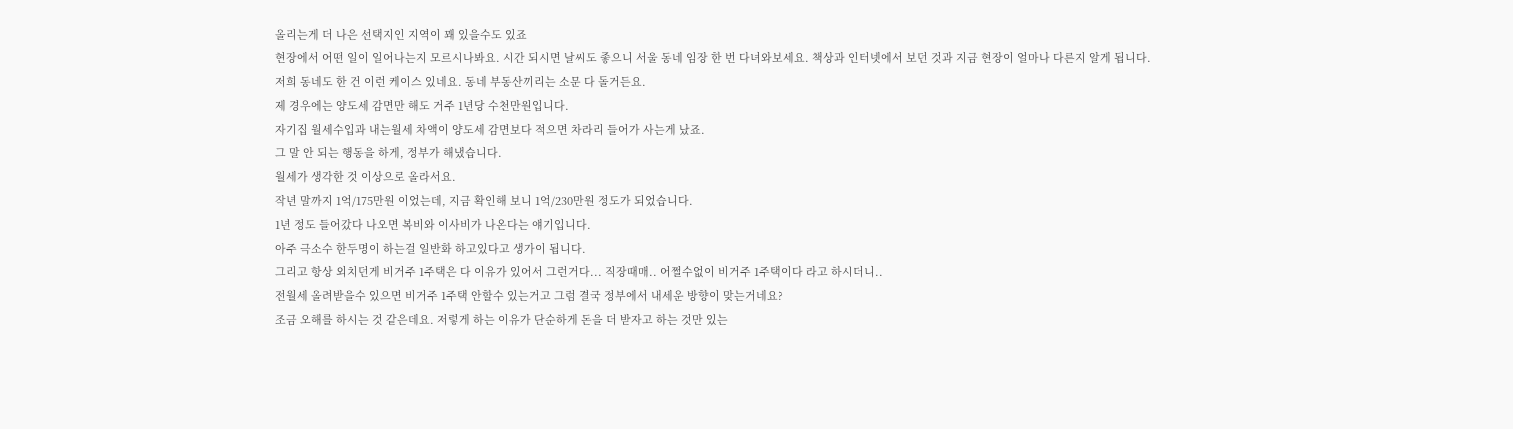올리는게 더 나은 선택지인 지역이 꽤 있을수도 있죠
현장에서 어떤 일이 일어나는지 모르시나봐요. 시간 되시면 날씨도 좋으니 서울 동네 임장 한 번 다녀와보세요. 책상과 인터넷에서 보던 것과 지금 현장이 얼마나 다른지 알게 됩니다.
저희 동네도 한 건 이런 케이스 있네요. 동네 부동산끼리는 소문 다 돌거든요.
제 경우에는 양도세 감면만 해도 거주 1년당 수천만원입니다.
자기집 월세수입과 내는월세 차액이 양도세 감면보다 적으면 차라리 들어가 사는게 났죠.
그 말 안 되는 행동을 하게, 정부가 해냈습니다.
월세가 생각한 것 이상으로 올라서요.
작년 말까지 1억/175만원 이었는데, 지금 확인해 보니 1억/230만원 정도가 되었습니다.
1년 정도 들어갔다 나오면 복비와 이사비가 나온다는 얘기입니다.
아주 극소수 한두명이 하는걸 일반화 하고있다고 생가이 됩니다.
그리고 항상 외치던게 비거주 1주택은 다 이유가 있어서 그런거다... 직장때매.. 어쩔수없이 비거주 1주택이다 라고 하시더니..
전월세 올려받을수 있으면 비거주 1주택 안할수 있는거고 그럼 결국 정부에서 내세운 방향이 맞는거네요?
조금 오해를 하시는 것 같은데요. 저렇게 하는 이유가 단순하게 돈을 더 받자고 하는 것만 있는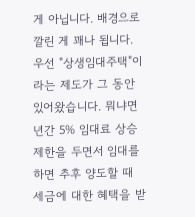게 아닙니다. 배경으로 깔린 게 꽤나 됩니다.
우선 "상생임대주택"이라는 제도가 그 동안 있어왔습니다. 뭐냐면 년간 5% 임대료 상승 제한을 두면서 임대를 하면 추후 양도할 때 세금에 대한 혜택을 받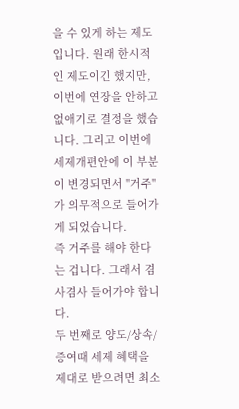을 수 있게 하는 제도입니다. 원래 한시적인 제도이긴 했지만, 이번에 연장을 안하고 없애기로 결정을 했습니다. 그리고 이번에 세제개편안에 이 부분이 변경되면서 "거주"가 의무적으로 들어가게 되었습니다.
즉 거주를 해야 한다는 겁니다. 그래서 겸사겸사 들어가야 합니다.
두 번째로 양도/상속/증여때 세제 혜택을 제대로 받으려면 최소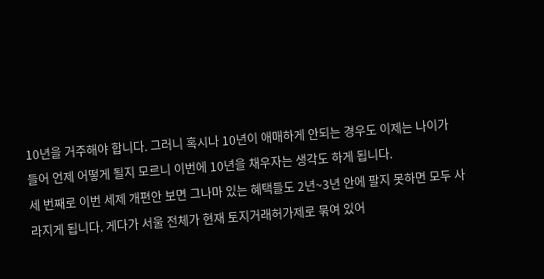10년을 거주해야 합니다. 그러니 혹시나 10년이 애매하게 안되는 경우도 이제는 나이가 들어 언제 어떻게 될지 모르니 이번에 10년을 채우자는 생각도 하게 됩니다.
세 번째로 이번 세제 개편안 보면 그나마 있는 혜택들도 2년~3년 안에 팔지 못하면 모두 사라지게 됩니다. 게다가 서울 전체가 현재 토지거래허가제로 묶여 있어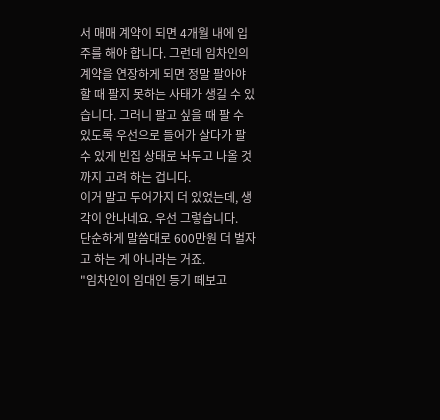서 매매 계약이 되면 4개월 내에 입주를 해야 합니다. 그런데 임차인의 계약을 연장하게 되면 정말 팔아야 할 때 팔지 못하는 사태가 생길 수 있습니다. 그러니 팔고 싶을 때 팔 수 있도록 우선으로 들어가 살다가 팔 수 있게 빈집 상태로 놔두고 나올 것까지 고려 하는 겁니다.
이거 말고 두어가지 더 있었는데, 생각이 안나네요. 우선 그렇습니다.
단순하게 말씀대로 600만원 더 벌자고 하는 게 아니라는 거죠.
"임차인이 임대인 등기 떼보고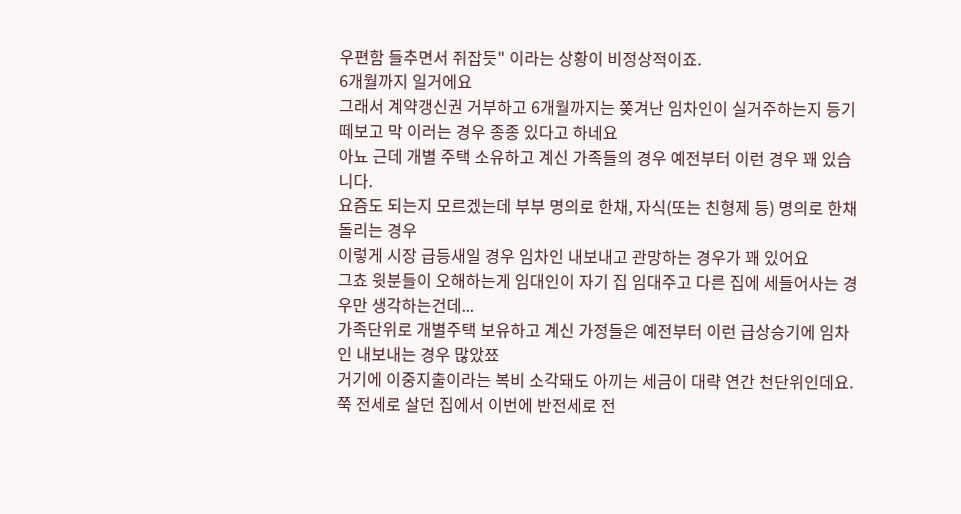우편함 들추면서 쥐잡듯" 이라는 상황이 비정상적이죠.
6개월까지 일거에요
그래서 계약갱신권 거부하고 6개월까지는 쫒겨난 임차인이 실거주하는지 등기 떼보고 막 이러는 경우 종종 있다고 하네요
아뇨 근데 개별 주택 소유하고 계신 가족들의 경우 예전부터 이런 경우 꽤 있습니다.
요즘도 되는지 모르겠는데 부부 명의로 한채, 자식(또는 친형제 등) 명의로 한채 돌리는 경우
이렇게 시장 급등새일 경우 임차인 내보내고 관망하는 경우가 꽤 있어요
그쵸 윗분들이 오해하는게 임대인이 자기 집 임대주고 다른 집에 세들어사는 경우만 생각하는건데...
가족단위로 개별주택 보유하고 계신 가정들은 예전부터 이런 급상승기에 임차인 내보내는 경우 많았쬬
거기에 이중지출이라는 복비 소각돼도 아끼는 세금이 대략 연간 천단위인데요.
쭉 전세로 살던 집에서 이번에 반전세로 전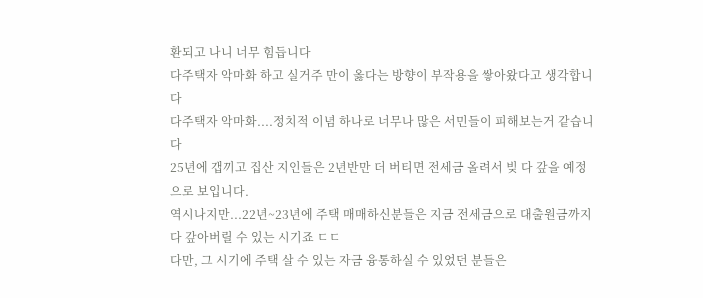환되고 나니 너무 힘듭니다
다주택자 악마화 하고 실거주 만이 옳다는 방향이 부작용을 쌓아왔다고 생각합니다
다주택자 악마화....정치적 이념 하나로 너무나 많은 서민들이 피해보는거 같습니다
25년에 갭끼고 집산 지인들은 2년반만 더 버티면 전세금 올려서 빚 다 갚을 예정으로 보입니다.
역시나지만...22년~23년에 주택 매매하신분들은 지금 전세금으로 대출원금까지 다 갚아버릴 수 있는 시기죠 ㄷㄷ
다만, 그 시기에 주택 살 수 있는 자금 융통하실 수 있었던 분들은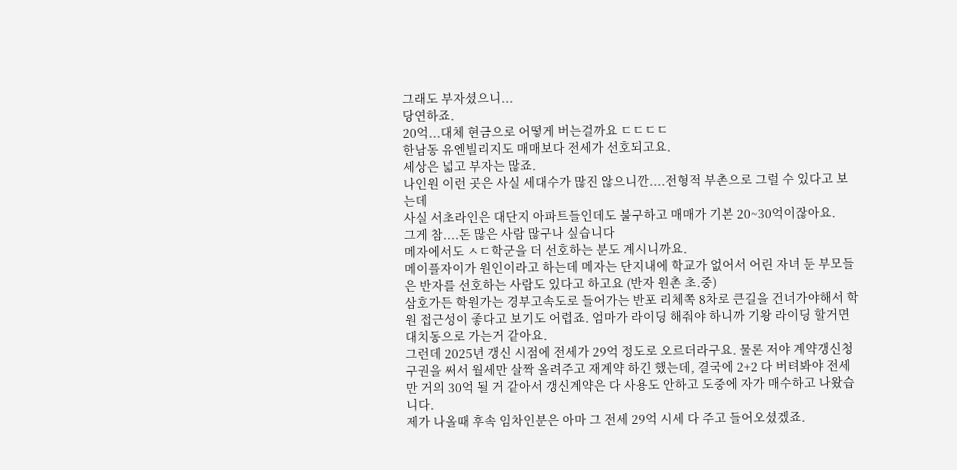그래도 부자셨으니...
당연하죠.
20억...대체 현금으로 어떻게 버는걸까요 ㄷㄷㄷㄷ
한남동 유엔빌리지도 매매보다 전세가 선호되고요.
세상은 넓고 부자는 많죠.
나인원 이런 곳은 사실 세대수가 많진 않으니깐....전형적 부촌으로 그럴 수 있다고 보는데
사실 서초라인은 대단지 아파트들인데도 불구하고 매매가 기본 20~30억이잖아요.
그게 참....돈 많은 사람 많구나 싶습니다
메자에서도 ㅅㄷ학군을 더 선호하는 분도 계시니까요.
메이플자이가 원인이라고 하는데 메자는 단지내에 학교가 없어서 어린 자녀 둔 부모들은 반자를 선호하는 사람도 있다고 하고요 (반자 원촌 초.중)
삼호가든 학원가는 경부고속도로 들어가는 반포 리체쪽 8차로 큰길을 건너가야해서 학원 접근성이 좋다고 보기도 어렵죠. 엄마가 라이딩 해줘야 하니까 기왕 라이딩 할거면 대치동으로 가는거 같아요.
그런데 2025년 갱신 시점에 전세가 29억 정도로 오르더라구요. 물론 저야 계약갱신청구권을 써서 월세만 살짝 올려주고 재계약 하긴 했는데, 결국에 2+2 다 버텨봐야 전세만 거의 30억 될 거 같아서 갱신계약은 다 사용도 안하고 도중에 자가 매수하고 나왔습니다.
제가 나올때 후속 임차인분은 아마 그 전세 29억 시세 다 주고 들어오셨겠죠.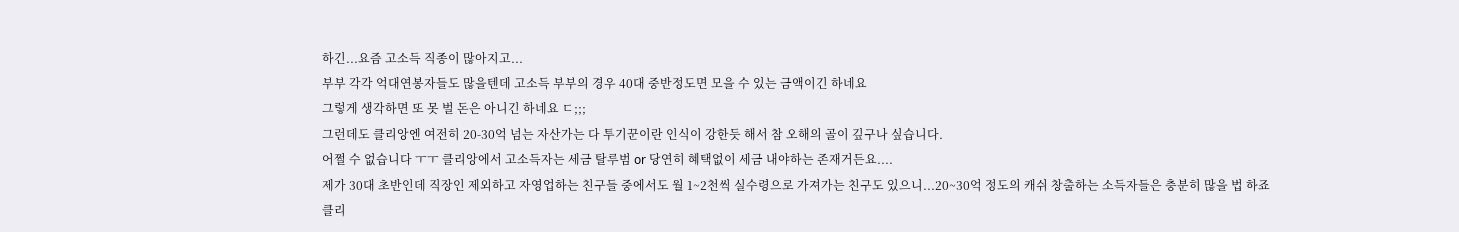하긴...요즘 고소득 직종이 많아지고...
부부 각각 억대연봉자들도 많을텐데 고소득 부부의 경우 40대 중반정도면 모을 수 있는 금액이긴 하네요
그렇게 생각하면 또 못 벌 돈은 아니긴 하네요 ㄷ;;;
그런데도 클리앙엔 여전히 20-30억 넘는 자산가는 다 투기꾼이란 인식이 강한듯 해서 참 오해의 골이 깊구나 싶습니다.
어쩔 수 없습니다 ㅜㅜ 클리앙에서 고소득자는 세금 탈루범 or 당연히 혜택없이 세금 내야하는 존재거든요....
제가 30대 초반인데 직장인 제외하고 자영업하는 친구들 중에서도 월 1~2천씩 실수령으로 가져가는 친구도 있으니...20~30억 정도의 캐쉬 창출하는 소득자들은 충분히 많을 법 하죠
클리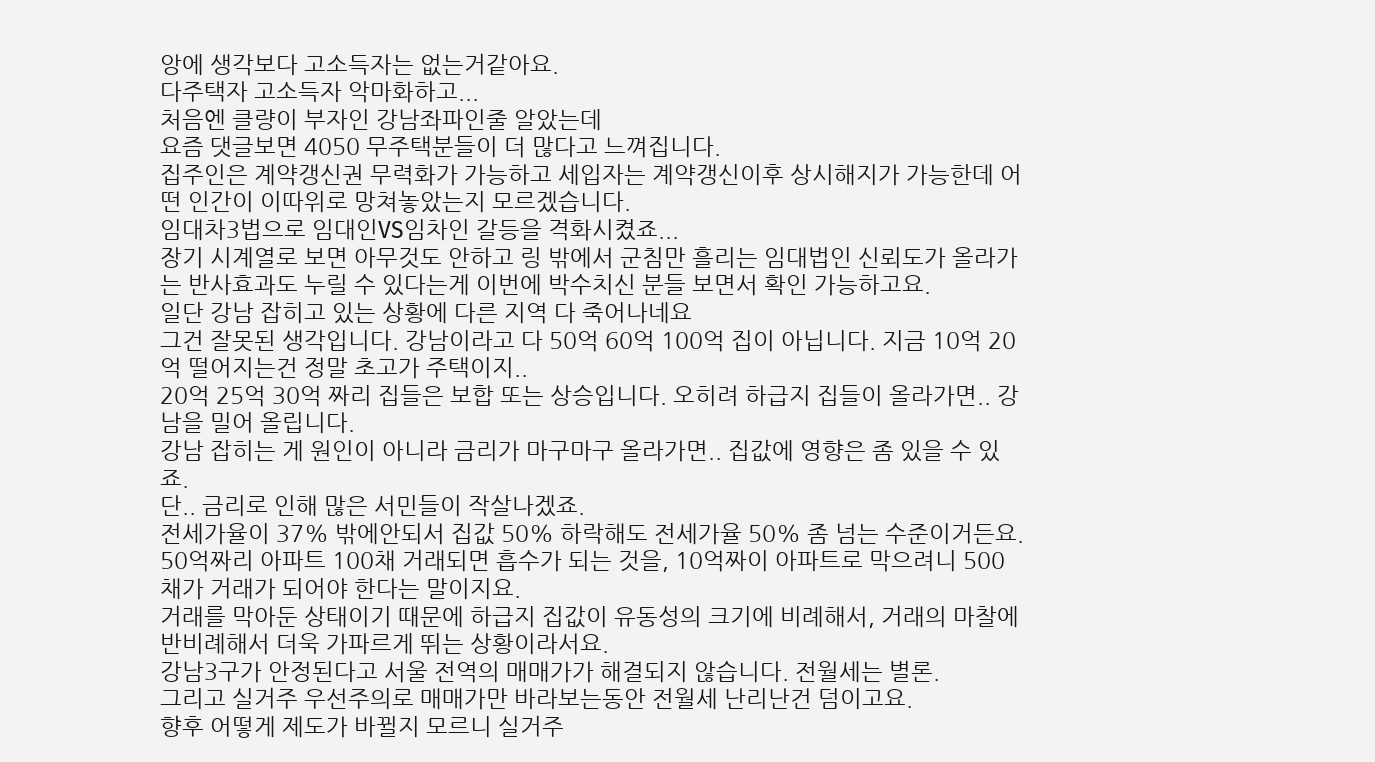앙에 생각보다 고소득자는 없는거같아요.
다주택자 고소득자 악마화하고...
처음엔 클량이 부자인 강남좌파인줄 알았는데
요즘 댓글보면 4050 무주택분들이 더 많다고 느껴집니다.
집주인은 계약갱신권 무력화가 가능하고 세입자는 계약갱신이후 상시해지가 가능한데 어떤 인간이 이따위로 망쳐놓았는지 모르겠습니다.
임대차3법으로 임대인VS임차인 갈등을 격화시켰죠...
장기 시계열로 보면 아무것도 안하고 링 밖에서 군침만 흘리는 임대법인 신뢰도가 올라가는 반사효과도 누릴 수 있다는게 이번에 박수치신 분들 보면서 확인 가능하고요.
일단 강남 잡히고 있는 상황에 다른 지역 다 죽어나네요
그건 잘못된 생각입니다. 강남이라고 다 50억 60억 100억 집이 아닙니다. 지금 10억 20억 떨어지는건 정말 초고가 주택이지..
20억 25억 30억 짜리 집들은 보합 또는 상승입니다. 오히려 하급지 집들이 올라가면.. 강남을 밀어 올립니다.
강남 잡히는 게 원인이 아니라 금리가 마구마구 올라가면.. 집값에 영향은 좀 있을 수 있죠.
단.. 금리로 인해 많은 서민들이 작살나겠죠.
전세가율이 37% 밖에안되서 집값 50% 하락해도 전세가율 50% 좀 넘는 수준이거든요.
50억짜리 아파트 100채 거래되면 흡수가 되는 것을, 10억짜이 아파트로 막으려니 500채가 거래가 되어야 한다는 말이지요.
거래를 막아둔 상태이기 때문에 하급지 집값이 유동성의 크기에 비례해서, 거래의 마찰에 반비례해서 더욱 가파르게 뛰는 상황이라서요.
강남3구가 안정된다고 서울 전역의 매매가가 해결되지 않습니다. 전월세는 별론.
그리고 실거주 우선주의로 매매가만 바라보는동안 전월세 난리난건 덤이고요.
향후 어떻게 제도가 바뀔지 모르니 실거주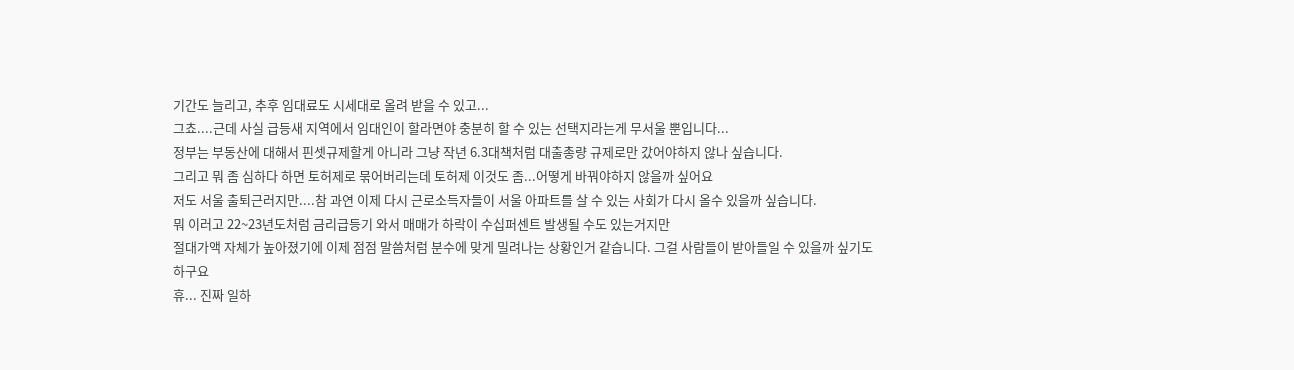기간도 늘리고, 추후 임대료도 시세대로 올려 받을 수 있고...
그쵸....근데 사실 급등새 지역에서 임대인이 할라면야 충분히 할 수 있는 선택지라는게 무서울 뿐입니다...
정부는 부동산에 대해서 핀셋규제할게 아니라 그냥 작년 6.3대책처럼 대출총량 규제로만 갔어야하지 않나 싶습니다.
그리고 뭐 좀 심하다 하면 토허제로 묶어버리는데 토허제 이것도 좀...어떻게 바꿔야하지 않을까 싶어요
저도 서울 출퇴근러지만....참 과연 이제 다시 근로소득자들이 서울 아파트를 살 수 있는 사회가 다시 올수 있을까 싶습니다.
뭐 이러고 22~23년도처럼 금리급등기 와서 매매가 하락이 수십퍼센트 발생될 수도 있는거지만
절대가액 자체가 높아졌기에 이제 점점 말씀처럼 분수에 맞게 밀려나는 상황인거 같습니다. 그걸 사람들이 받아들일 수 있을까 싶기도 하구요
휴... 진짜 일하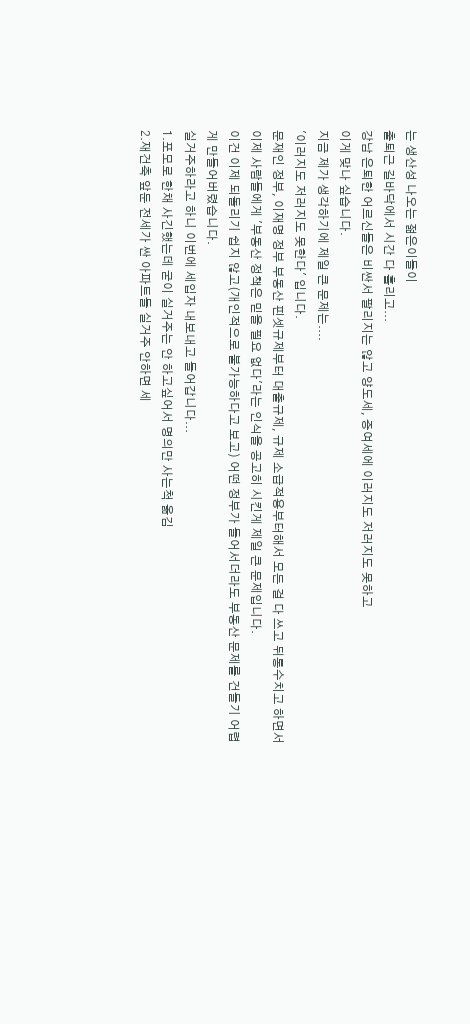는 생산성 나오는 젊은이들이
출퇴근 길바닥에서 시간 다 흘리고...
강남 은퇴한 어르신들은 비싼서 팔리지는 않고 양도세, 증여세에 이러지도 저러지도 못하고
이게 맞나 싶습니다.
지금 제가 생각하기에 제일 큰 문제는....
'이러지도 저러지도 못한다' 입니다.
문재인 정부, 이재명 정부 부동산 핀셋규제부터 대출규제, 규제 소급적용부터해서 모든 걸 다 쓰고 뒤통수치고 하면서 이제 사람들에게 '부동산 정책은 믿을 필요 없다'라는 인식을 공고히 시킨게 제일 큰 문제입니다.
이건 이제 되돌리기 쉽지 않고(개인적으로 불가능하다고 보고) 어떤 정부가 들어서더라도 부동산 문제를 건들기 어렵게 만들어버렸습니다.
실거주하라고 하니 이번에 세입자 내보내고 들어갑니다...
1.포모로 한채 사긴했는데 굳이 실거주는 안 하고싶어서 명의만 사는척 옮김
2.재건축 앞둔 전세가 싼 아파트들 실거주 안하면 세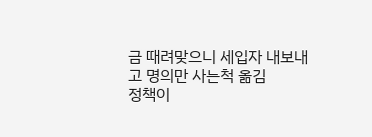금 때려맞으니 세입자 내보내고 명의만 사는척 옮김
정책이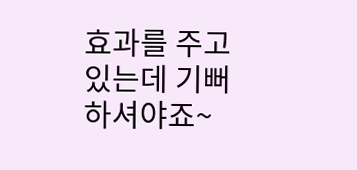효과를 주고 있는데 기뻐하셔야죠~